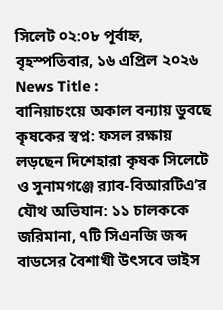সিলেট ০২:০৮ পূর্বাহ্ন, বৃহস্পতিবার, ১৬ এপ্রিল ২০২৬
News Title :
বানিয়াচংয়ে অকাল বন্যায় ডুবছে কৃষকের স্বপ্ন: ফসল রক্ষায় লড়ছেন দিশেহারা কৃষক সিলেটে ও সুনামগঞ্জে র‍্যাব-বিআরটিএ’র যৌথ অভিযান: ১১ চালককে জরিমানা, ৭টি সিএনজি জব্দ বাডসের বৈশাখী উৎসবে ভাইস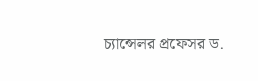চ্যান্সেলর প্রফেসর ড.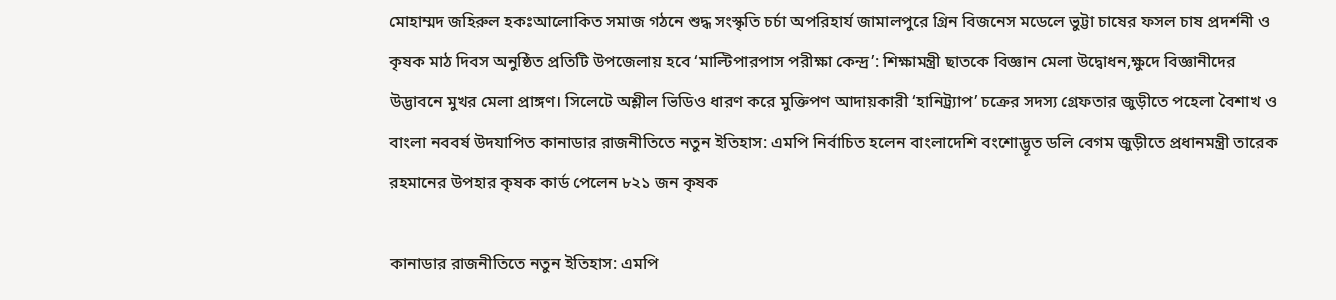মোহাম্মদ জহিরুল হকঃআলোকিত সমাজ গঠনে শুদ্ধ সংস্কৃতি চর্চা অপরিহার্য জামালপুরে গ্রিন বিজনেস মডেলে ভুট্টা চাষের ফসল চাষ প্রদর্শনী ও কৃষক মাঠ দিবস অনুষ্ঠিত প্রতিটি উপজেলায় হবে ‘মাল্টিপারপাস পরীক্ষা কেন্দ্র’: শিক্ষামন্ত্রী ছাতকে বিজ্ঞান মেলা উদ্বোধন,ক্ষুদে বিজ্ঞানীদের উদ্ভাবনে মুখর মেলা প্রাঙ্গণ। সিলেটে অশ্লীল ভিডিও ধারণ করে মুক্তিপণ আদায়কারী ‘হানিট্র্যাপ’ চক্রের সদস্য গ্রেফতার জুড়ীতে পহেলা বৈশাখ ও বাংলা নববর্ষ উদযাপিত কানাডার রাজনীতিতে নতুন ইতিহাস: এমপি নির্বাচিত হলেন বাংলাদেশি বংশোদ্ভূত ডলি বেগম জুড়ীতে প্রধানমন্ত্রী তারেক রহমানের উপহার কৃষক কার্ড পেলেন ৮২১ জন কৃষক

কানাডার রাজনীতিতে নতুন ইতিহাস: এমপি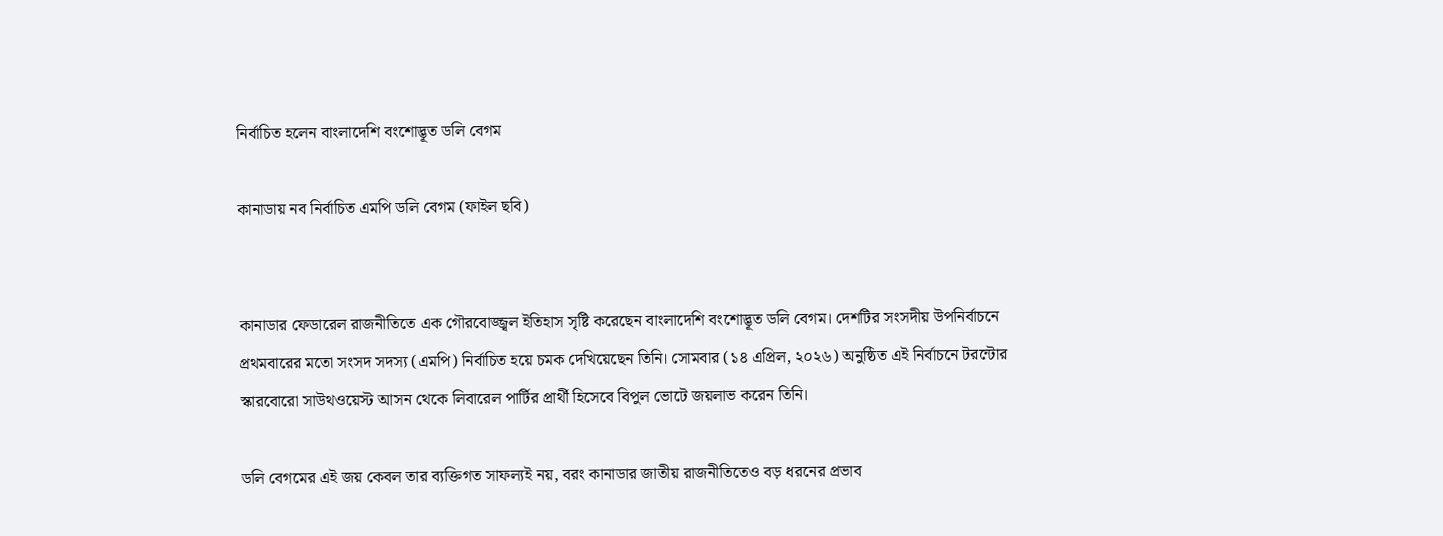নির্বাচিত হলেন বাংলাদেশি বংশোদ্ভূত ডলি বেগম

কানাডায় নব নির্বাচিত এমপি ডলি বেগম (ফাইল ছবি)


কানাডার ফেডারেল রাজনীতিতে এক গৌরবোজ্জ্বল ইতিহাস সৃষ্টি করেছেন বাংলাদেশি বংশোদ্ভূত ডলি বেগম। দেশটির সংসদীয় উপনির্বাচনে প্রথমবারের মতো সংসদ সদস্য (এমপি) নির্বাচিত হয়ে চমক দেখিয়েছেন তিনি। সোমবার (১৪ এপ্রিল, ২০২৬) অনুষ্ঠিত এই নির্বাচনে টরন্টোর স্কারবোরো সাউথওয়েস্ট আসন থেকে লিবারেল পার্টির প্রার্থী হিসেবে বিপুল ভোটে জয়লাভ করেন তিনি।

ডলি বেগমের এই জয় কেবল তার ব্যক্তিগত সাফল্যই নয়, বরং কানাডার জাতীয় রাজনীতিতেও বড় ধরনের প্রভাব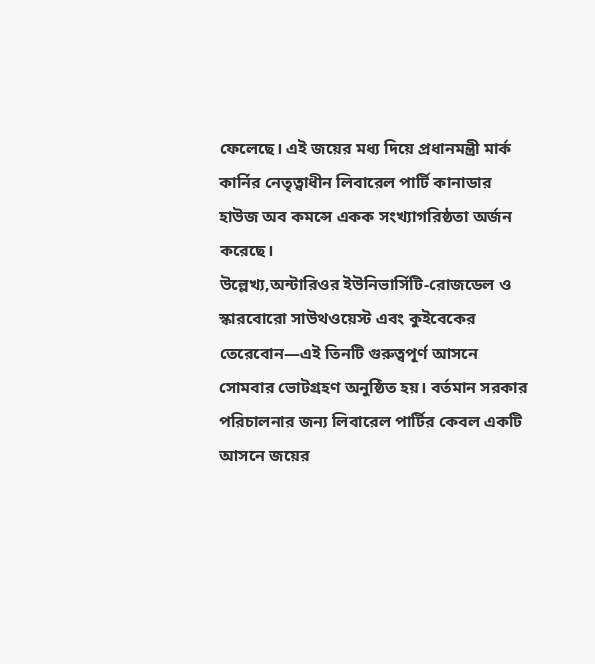ফেলেছে। এই জয়ের মধ্য দিয়ে প্রধানমন্ত্রী মার্ক কার্নির নেতৃত্বাধীন লিবারেল পার্টি কানাডার হাউজ অব কমন্সে একক সংখ্যাগরিষ্ঠতা অর্জন করেছে।
উল্লেখ্য,অন্টারিওর ইউনিভার্সিটি-রোজডেল ও স্কারবোরো সাউথওয়েস্ট এবং কুইবেকের তেরেবোন—এই তিনটি গুরুত্বপূর্ণ আসনে সোমবার ভোটগ্রহণ অনুষ্ঠিত হয়। বর্তমান সরকার পরিচালনার জন্য লিবারেল পার্টির কেবল একটি আসনে জয়ের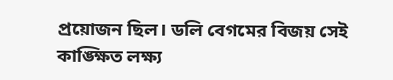প্রয়োজন ছিল। ডলি বেগমের বিজয় সেই কাঙ্ক্ষিত লক্ষ্য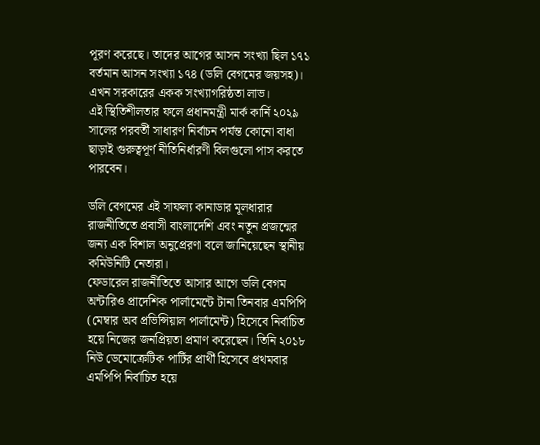পূরণ করেছে। তাদের আগের আসন সংখ্যা ছিল ১৭১ বর্তমান আসন সংখ্যা ১৭৪ (ডলি বেগমের জয়সহ)। এখন সরকারের একক সংখ্যাগরিষ্ঠতা লাভ।
এই স্থিতিশীলতার ফলে প্রধানমন্ত্রী মার্ক কার্নি ২০২৯ সালের পরবর্তী সাধারণ নির্বাচন পর্যন্ত কোনো বাধা ছাড়াই গুরুত্বপূর্ণ নীতিনির্ধারণী বিলগুলো পাস করতে পারবেন।

ডলি বেগমের এই সাফল্য কানাডার মূলধারার রাজনীতিতে প্রবাসী বাংলাদেশি এবং নতুন প্রজন্মের জন্য এক বিশাল অনুপ্রেরণা বলে জানিয়েছেন স্থানীয় কমিউনিটি নেতারা।
ফেডারেল রাজনীতিতে আসার আগে ডলি বেগম অন্টারিও প্রাদেশিক পার্লামেন্টে টানা তিনবার এমপিপি (মেম্বার অব প্রভিন্সিয়াল পার্লামেন্ট) হিসেবে নির্বাচিত হয়ে নিজের জনপ্রিয়তা প্রমাণ করেছেন। তিনি ২০১৮ নিউ ডেমোক্রেটিক পার্টির প্রার্থী হিসেবে প্রথমবার এমপিপি নির্বাচিত হয়ে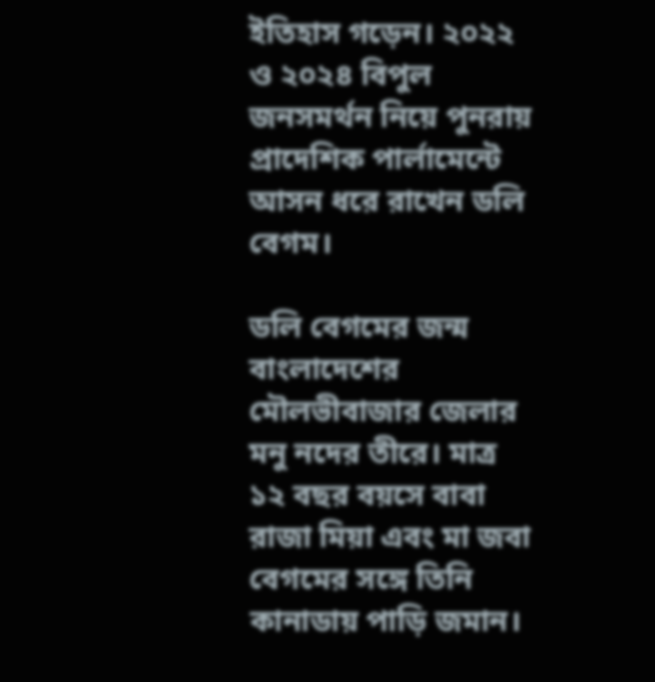ইতিহাস গড়েন। ২০২২ ও ২০২৪ বিপুল জনসমর্থন নিয়ে পুনরায় প্রাদেশিক পার্লামেন্টে আসন ধরে রাখেন ডলি বেগম।

ডলি বেগমের জন্ম বাংলাদেশের মৌলভীবাজার জেলার মনু নদের তীরে। মাত্র ১২ বছর বয়সে বাবা রাজা মিয়া এবং মা জবা বেগমের সঙ্গে তিনি কানাডায় পাড়ি জমান।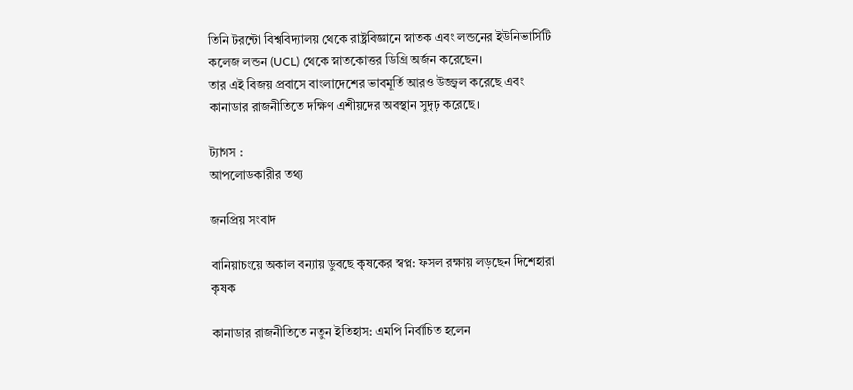তিনি টরন্টো বিশ্ববিদ্যালয় থেকে রাষ্ট্রবিজ্ঞানে স্নাতক এবং লন্ডনের ইউনিভার্সিটি কলেজ লন্ডন (UCL) থেকে স্নাতকোত্তর ডিগ্রি অর্জন করেছেন।
তার এই বিজয় প্রবাসে বাংলাদেশের ভাবমূর্তি আরও উজ্জ্বল করেছে এবং কানাডার রাজনীতিতে দক্ষিণ এশীয়দের অবস্থান সুদৃঢ় করেছে।

ট্যাগস :
আপলোডকারীর তথ্য

জনপ্রিয় সংবাদ

বানিয়াচংয়ে অকাল বন্যায় ডুবছে কৃষকের স্বপ্ন: ফসল রক্ষায় লড়ছেন দিশেহারা কৃষক

কানাডার রাজনীতিতে নতুন ইতিহাস: এমপি নির্বাচিত হলেন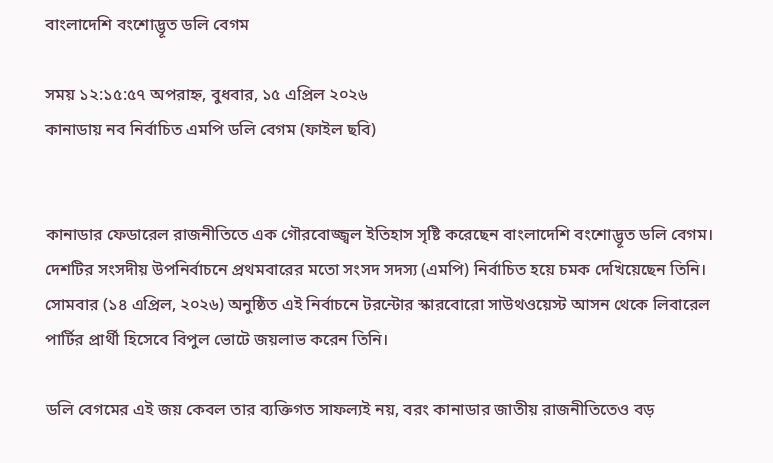বাংলাদেশি বংশোদ্ভূত ডলি বেগম

সময় ১২:১৫:৫৭ অপরাহ্ন, বুধবার, ১৫ এপ্রিল ২০২৬
কানাডায় নব নির্বাচিত এমপি ডলি বেগম (ফাইল ছবি)


কানাডার ফেডারেল রাজনীতিতে এক গৌরবোজ্জ্বল ইতিহাস সৃষ্টি করেছেন বাংলাদেশি বংশোদ্ভূত ডলি বেগম। দেশটির সংসদীয় উপনির্বাচনে প্রথমবারের মতো সংসদ সদস্য (এমপি) নির্বাচিত হয়ে চমক দেখিয়েছেন তিনি। সোমবার (১৪ এপ্রিল, ২০২৬) অনুষ্ঠিত এই নির্বাচনে টরন্টোর স্কারবোরো সাউথওয়েস্ট আসন থেকে লিবারেল পার্টির প্রার্থী হিসেবে বিপুল ভোটে জয়লাভ করেন তিনি।

ডলি বেগমের এই জয় কেবল তার ব্যক্তিগত সাফল্যই নয়, বরং কানাডার জাতীয় রাজনীতিতেও বড়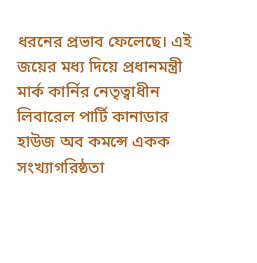ধরনের প্রভাব ফেলেছে। এই জয়ের মধ্য দিয়ে প্রধানমন্ত্রী মার্ক কার্নির নেতৃত্বাধীন লিবারেল পার্টি কানাডার হাউজ অব কমন্সে একক সংখ্যাগরিষ্ঠতা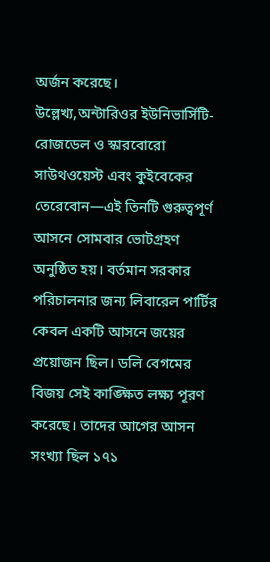অর্জন করেছে।
উল্লেখ্য,অন্টারিওর ইউনিভার্সিটি-রোজডেল ও স্কারবোরো সাউথওয়েস্ট এবং কুইবেকের তেরেবোন—এই তিনটি গুরুত্বপূর্ণ আসনে সোমবার ভোটগ্রহণ অনুষ্ঠিত হয়। বর্তমান সরকার পরিচালনার জন্য লিবারেল পার্টির কেবল একটি আসনে জয়ের প্রয়োজন ছিল। ডলি বেগমের বিজয় সেই কাঙ্ক্ষিত লক্ষ্য পূরণ করেছে। তাদের আগের আসন সংখ্যা ছিল ১৭১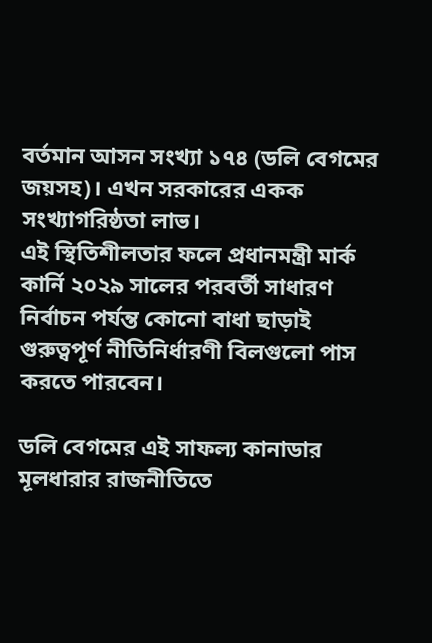বর্তমান আসন সংখ্যা ১৭৪ (ডলি বেগমের জয়সহ)। এখন সরকারের একক সংখ্যাগরিষ্ঠতা লাভ।
এই স্থিতিশীলতার ফলে প্রধানমন্ত্রী মার্ক কার্নি ২০২৯ সালের পরবর্তী সাধারণ নির্বাচন পর্যন্ত কোনো বাধা ছাড়াই গুরুত্বপূর্ণ নীতিনির্ধারণী বিলগুলো পাস করতে পারবেন।

ডলি বেগমের এই সাফল্য কানাডার মূলধারার রাজনীতিতে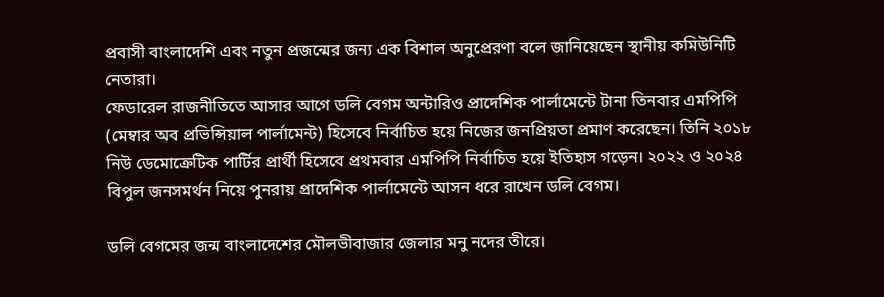প্রবাসী বাংলাদেশি এবং নতুন প্রজন্মের জন্য এক বিশাল অনুপ্রেরণা বলে জানিয়েছেন স্থানীয় কমিউনিটি নেতারা।
ফেডারেল রাজনীতিতে আসার আগে ডলি বেগম অন্টারিও প্রাদেশিক পার্লামেন্টে টানা তিনবার এমপিপি (মেম্বার অব প্রভিন্সিয়াল পার্লামেন্ট) হিসেবে নির্বাচিত হয়ে নিজের জনপ্রিয়তা প্রমাণ করেছেন। তিনি ২০১৮ নিউ ডেমোক্রেটিক পার্টির প্রার্থী হিসেবে প্রথমবার এমপিপি নির্বাচিত হয়ে ইতিহাস গড়েন। ২০২২ ও ২০২৪ বিপুল জনসমর্থন নিয়ে পুনরায় প্রাদেশিক পার্লামেন্টে আসন ধরে রাখেন ডলি বেগম।

ডলি বেগমের জন্ম বাংলাদেশের মৌলভীবাজার জেলার মনু নদের তীরে।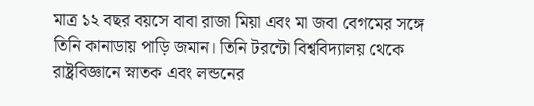মাত্র ১২ বছর বয়সে বাবা রাজা মিয়া এবং মা জবা বেগমের সঙ্গে তিনি কানাডায় পাড়ি জমান। তিনি টরন্টো বিশ্ববিদ্যালয় থেকে রাষ্ট্রবিজ্ঞানে স্নাতক এবং লন্ডনের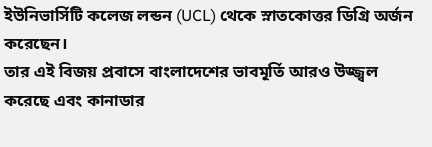ইউনিভার্সিটি কলেজ লন্ডন (UCL) থেকে স্নাতকোত্তর ডিগ্রি অর্জন করেছেন।
তার এই বিজয় প্রবাসে বাংলাদেশের ভাবমূর্তি আরও উজ্জ্বল করেছে এবং কানাডার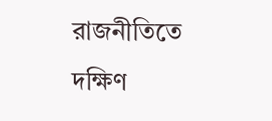রাজনীতিতে দক্ষিণ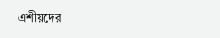এশীয়দের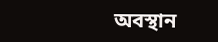অবস্থান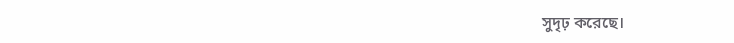সুদৃঢ় করেছে।